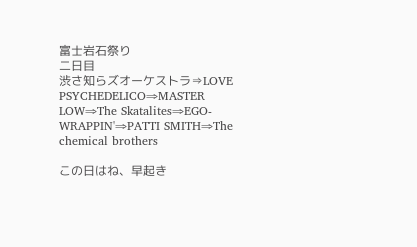富士岩石祭り
二日目
渋さ知らズオーケストラ⇒LOVE PSYCHEDELICO⇒MASTER LOW⇒The Skatalites⇒EGO-WRAPPIN'⇒PATTI SMITH⇒The chemical brothers

この日はね、早起き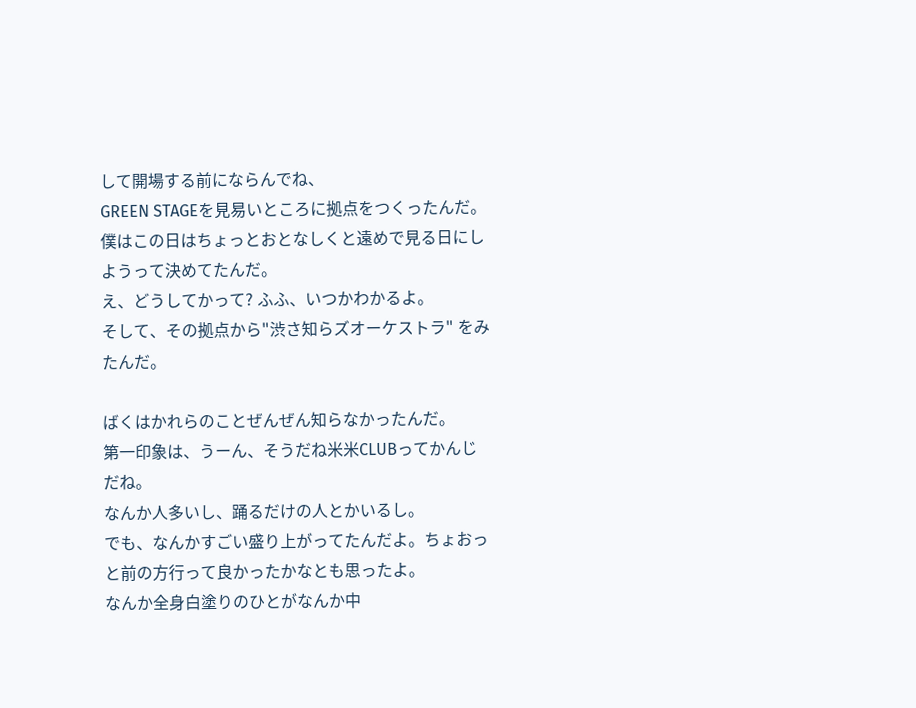して開場する前にならんでね、
GREEN STAGEを見易いところに拠点をつくったんだ。
僕はこの日はちょっとおとなしくと遠めで見る日にしようって決めてたんだ。
え、どうしてかって? ふふ、いつかわかるよ。
そして、その拠点から"渋さ知らズオーケストラ" をみたんだ。

ばくはかれらのことぜんぜん知らなかったんだ。
第一印象は、うーん、そうだね米米CLUBってかんじだね。
なんか人多いし、踊るだけの人とかいるし。
でも、なんかすごい盛り上がってたんだよ。ちょおっと前の方行って良かったかなとも思ったよ。
なんか全身白塗りのひとがなんか中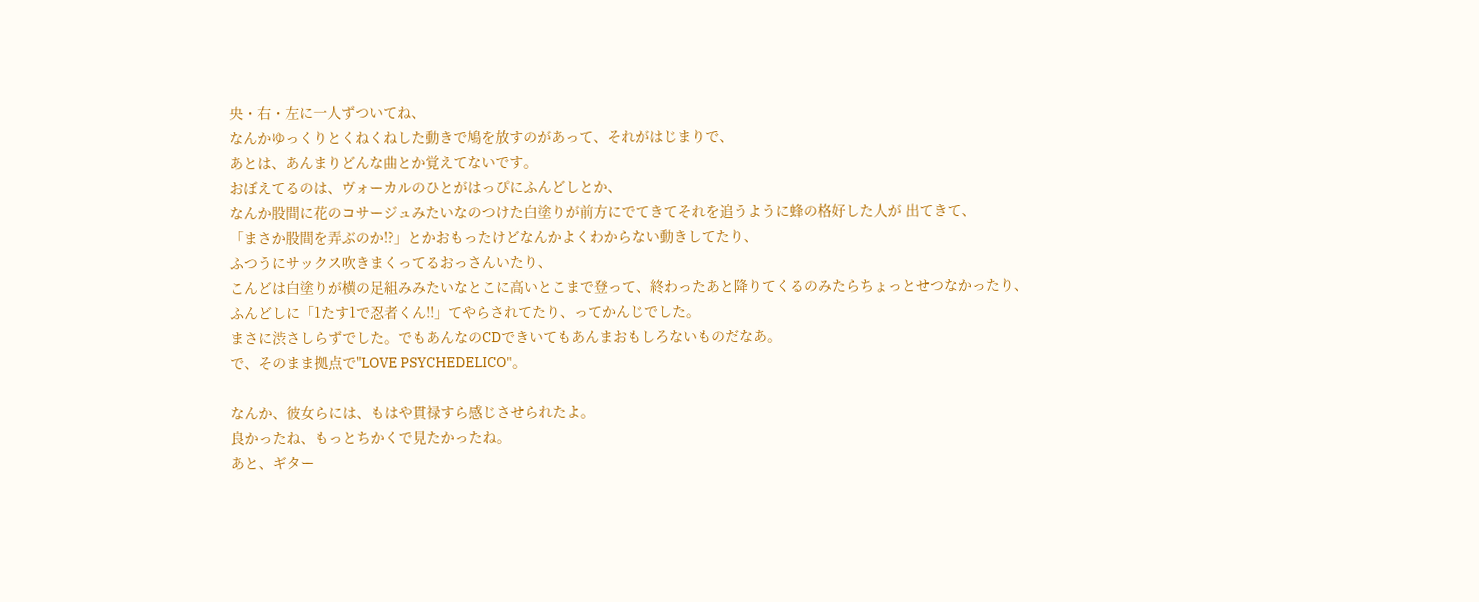央・右・左に一人ずついてね、
なんかゆっくりとくねくねした動きで鳩を放すのがあって、それがはじまりで、
あとは、あんまりどんな曲とか覚えてないです。
おぼえてるのは、ヴォーカルのひとがはっぴにふんどしとか、
なんか股間に花のコサージュみたいなのつけた白塗りが前方にでてきてそれを追うように蜂の格好した人が 出てきて、
「まさか股間を弄ぶのか!?」とかおもったけどなんかよくわからない動きしてたり、
ふつうにサックス吹きまくってるおっさんいたり、
こんどは白塗りが横の足組みみたいなとこに高いとこまで登って、終わったあと降りてくるのみたらちょっとせつなかったり、
ふんどしに「1たす1で忍者くん!!」てやらされてたり、ってかんじでした。
まさに渋さしらずでした。でもあんなのCDできいてもあんまおもしろないものだなあ。
で、そのまま拠点で"LOVE PSYCHEDELICO"。

なんか、彼女らには、もはや貫禄すら感じさせられたよ。
良かったね、もっとちかくで見たかったね。
あと、ギター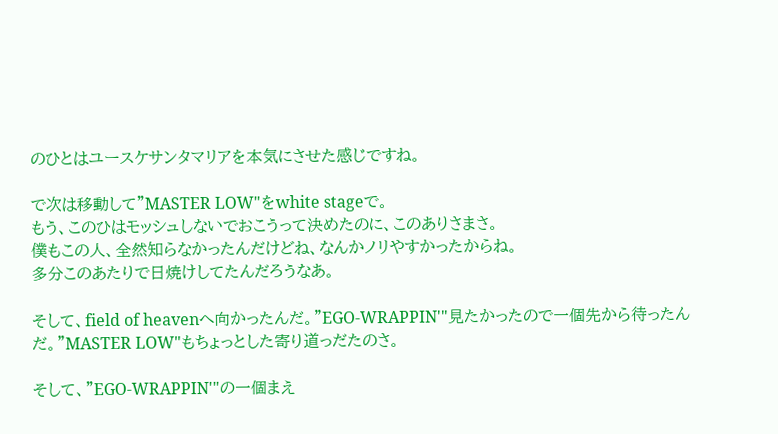のひとはユースケサンタマリアを本気にさせた感じですね。

で次は移動して"MASTER LOW"をwhite stageで。
もう、このひはモッシュしないでおこうって決めたのに、このありさまさ。
僕もこの人、全然知らなかったんだけどね、なんかノリやすかったからね。
多分このあたりで日焼けしてたんだろうなあ。

そして、field of heavenへ向かったんだ。"EGO-WRAPPIN'"見たかったので一個先から待ったんだ。"MASTER LOW"もちょっとした寄り道っだたのさ。

そして、"EGO-WRAPPIN'"の一個まえ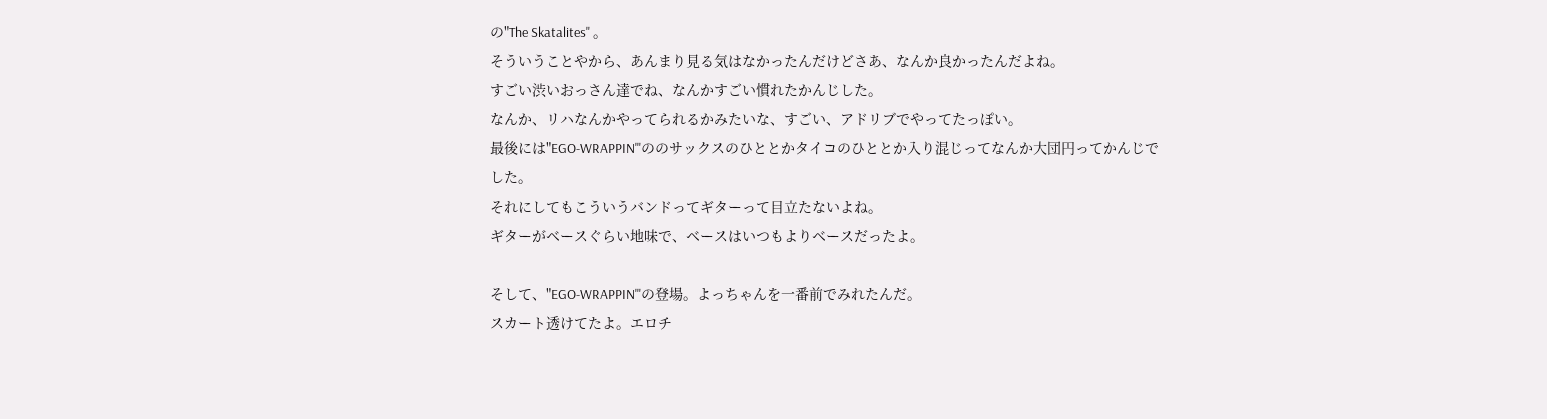の"The Skatalites" 。
そういうことやから、あんまり見る気はなかったんだけどさあ、なんか良かったんだよね。
すごい渋いおっさん達でね、なんかすごい慣れたかんじした。
なんか、リハなんかやってられるかみたいな、すごい、アドリブでやってたっぽい。
最後には"EGO-WRAPPIN'"ののサックスのひととかタイコのひととか入り混じってなんか大団円ってかんじでした。
それにしてもこういうバンドってギターって目立たないよね。
ギターがベースぐらい地味で、ベースはいつもよりベースだったよ。

そして、"EGO-WRAPPIN'"の登場。よっちゃんを一番前でみれたんだ。
スカート透けてたよ。エロチ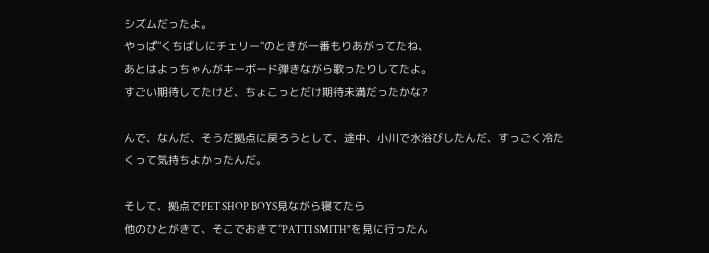シズムだったよ。
やっぱ"くちばしにチェリー"のときが一番もりあがってたね、
あとはよっちゃんがキーボード弾きながら歌ったりしてたよ。
すごい期待してたけど、ちょこっとだけ期待未満だったかな?

んで、なんだ、そうだ拠点に戻ろうとして、途中、小川で水浴びしたんだ、すっごく冷たくって気持ちよかったんだ。

そして、拠点でPET SHOP BOYS見ながら寝てたら
他のひとがきて、そこでおきて"PATTI SMITH"を見に行ったん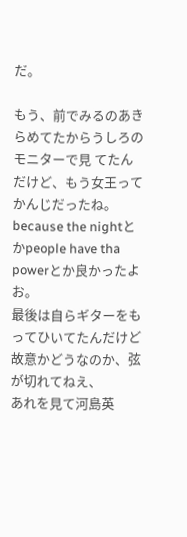だ。

もう、前でみるのあきらめてたからうしろのモニターで見 てたんだけど、もう女王ってかんじだったね。
because the nightとかpeople have tha powerとか良かったよお。
最後は自らギターをもってひいてたんだけど故意かどうなのか、弦が切れてねえ、
あれを見て河島英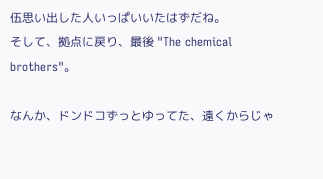伍思い出した人いっぱいいたはずだね。
そして、拠点に戻り、最後 "The chemical brothers"。

なんか、ドンドコずっとゆってた、遠くからじゃ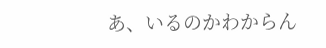あ、いるのかわからん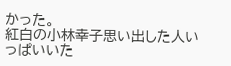かった。
紅白の小林幸子思い出した人いっぱいいた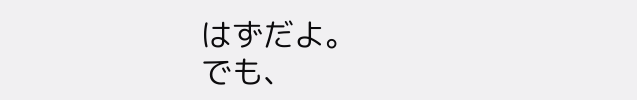はずだよ。
でも、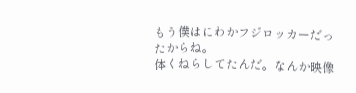もう僕はにわかフジロッカーだったからね。
体くねらしてたんだ。なんか映像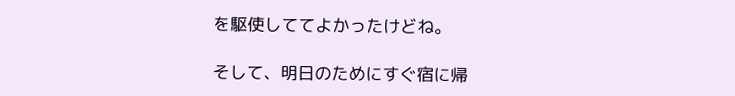を駆使しててよかったけどね。

そして、明日のためにすぐ宿に帰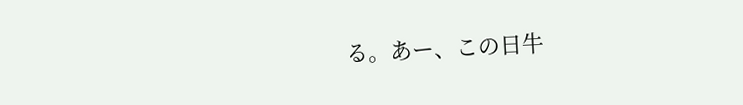る。あー、この日牛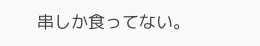串しか食ってない。